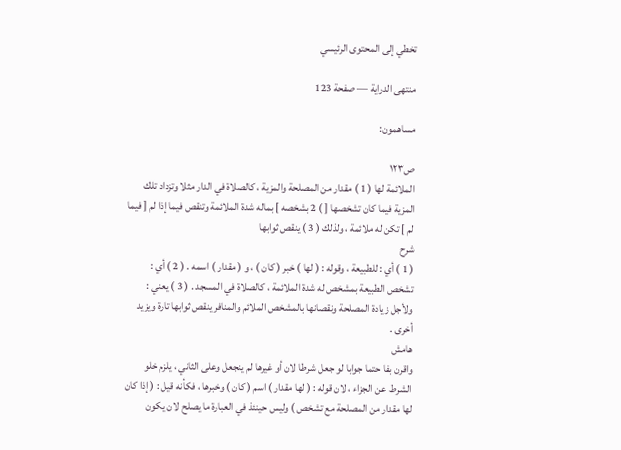تخطي إلى المحتوى الرئيسي

منتهى الدراية — صفحة 123

مساهمون:

ص١٢٣
الملائمة لها ( 1 ) مقدار من المصلحة والمزية ، كالصلاة في الدار مثلا وتزداد تلك المزية فيما كان تشخصها [ ) 2 بشخصه ] بماله شدة الملائمة وتنقص فيما إذا لم [ فيما لم ] تكن له ملائمة ، ولذلك ( 3 ) ينقص ثوابها
شرح
( 1 ) أي : للطبيعة ، وقوله : ( لها ) خبر ( كان ) ، و ( مقدار ) اسمه . ( 2 ) أي : تشخص الطبيعة بمشخص له شدة الملائمة ، كالصلاة في المسجد . ( 3 ) يعني : ولأجل زيادة المصلحة ونقصانها بالمشخص الملائم والمنافر ينقص ثوابها تارة ويزيد أخرى .
هامش
واقرن بفا حتما جوابا لو جعل شرطا لان أو غيرها لم ينجعل وعلى الثاني ، يلزم خلو الشرط عن الجزاء ، لان قوله : ( لها مقدار ) اسم ( كان ) وخبرها ، فكأنه قيل : ( إذا كان لها مقدار من المصلحة مع تشخص ) وليس حينئذ في العبارة ما يصلح لان يكون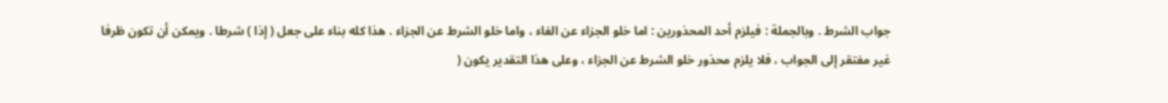جواب الشرط . وبالجملة : فيلزم أحد المحذورين : اما خلو الجزاء عن الفاء ، واما خلو الشرط عن الجزاء . هذا كله بناء على جعل ( إذا ) شرطا . ويمكن أن تكون ظرفا غير مفتقر إلى الجواب ، فلا يلزم محذور خلو الشرط عن الجزاء ، وعلى هذا التقدير يكون (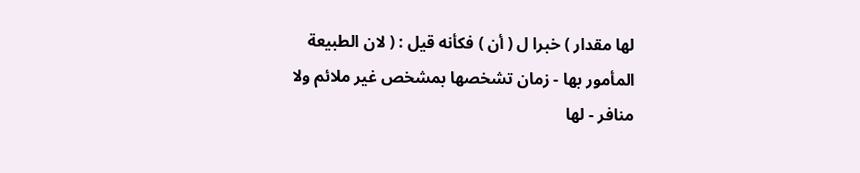لها مقدار ) خبرا ل ( أن ) فكأنه قيل : ( لان الطبيعة المأمور بها - زمان تشخصها بمشخص غير ملائم ولا منافر - لها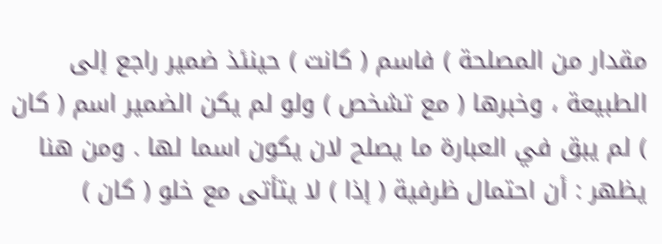مقدار من المصلحة ) فاسم ( كانت ) حينئذ ضمير راجع إلى الطبيعة ، وخبرها ( مع تشخص ) ولو لم يكن الضمير اسم ( كان ) لم يبق في العبارة ما يصلح لان يكون اسما لها . ومن هنا يظهر : أن احتمال ظرفية ( إذا ) لا يتأتى مع خلو ( كان )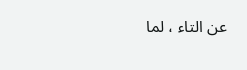عن التاء ، لما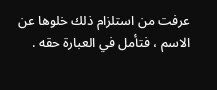عرفت من استلزام ذلك خلوها عن الاسم ، فتأمل في العبارة حقه .